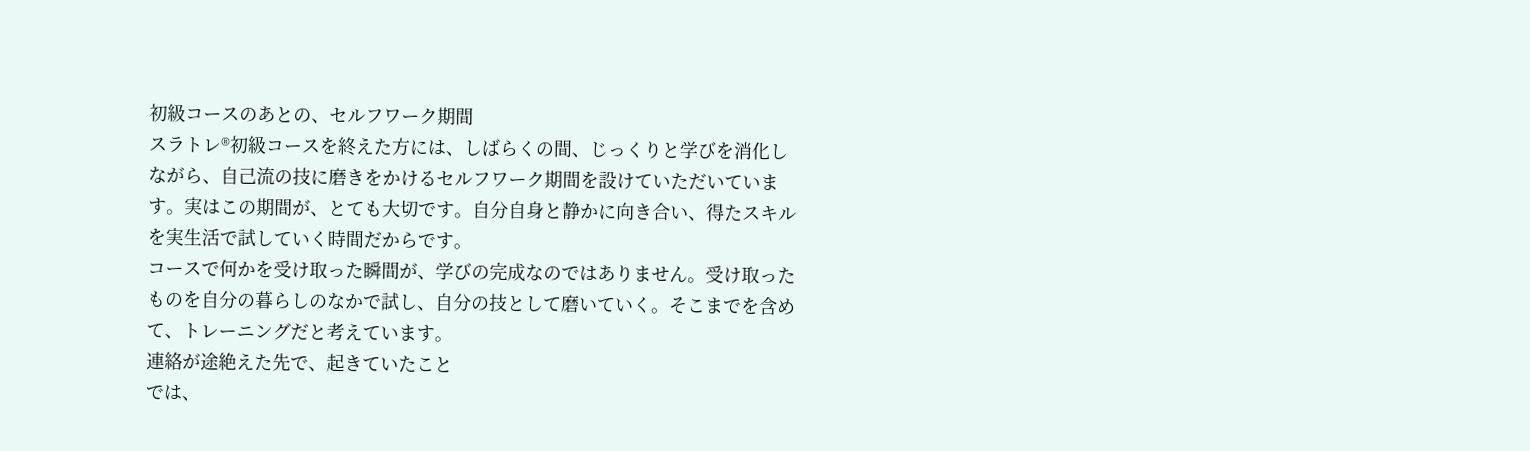初級コースのあとの、セルフワーク期間
スラトレ®初級コースを終えた方には、しばらくの間、じっくりと学びを消化しながら、自己流の技に磨きをかけるセルフワーク期間を設けていただいています。実はこの期間が、とても大切です。自分自身と静かに向き合い、得たスキルを実生活で試していく時間だからです。
コースで何かを受け取った瞬間が、学びの完成なのではありません。受け取ったものを自分の暮らしのなかで試し、自分の技として磨いていく。そこまでを含めて、トレーニングだと考えています。
連絡が途絶えた先で、起きていたこと
では、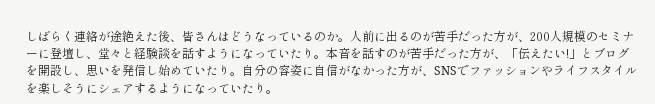しばらく連絡が途絶えた後、皆さんはどうなっているのか。人前に出るのが苦手だった方が、200人規模のセミナーに登壇し、堂々と経験談を話すようになっていたり。本音を話すのが苦手だった方が、「伝えたい!」とブログを開設し、思いを発信し始めていたり。自分の容姿に自信がなかった方が、SNSでファッションやライフスタイルを楽しそうにシェアするようになっていたり。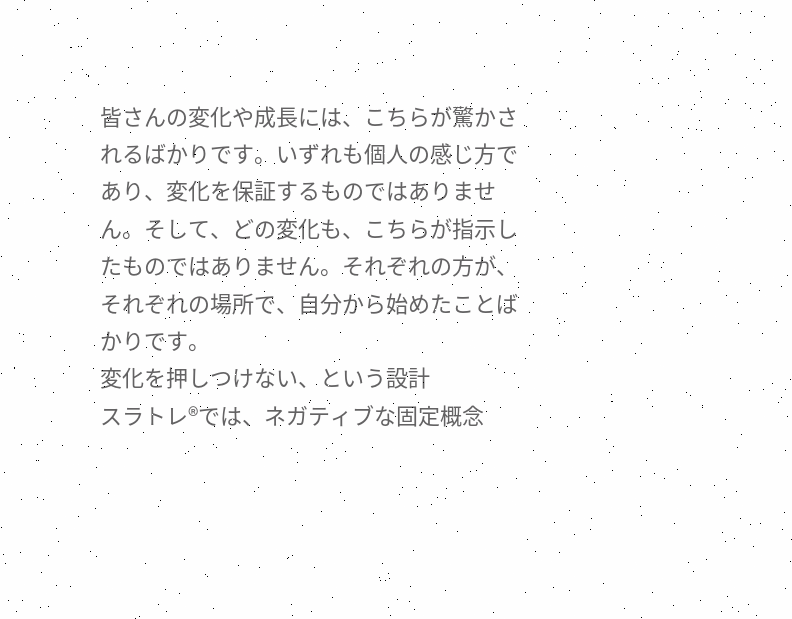皆さんの変化や成長には、こちらが驚かされるばかりです。いずれも個人の感じ方であり、変化を保証するものではありません。そして、どの変化も、こちらが指示したものではありません。それぞれの方が、それぞれの場所で、自分から始めたことばかりです。
変化を押しつけない、という設計
スラトレ®では、ネガティブな固定概念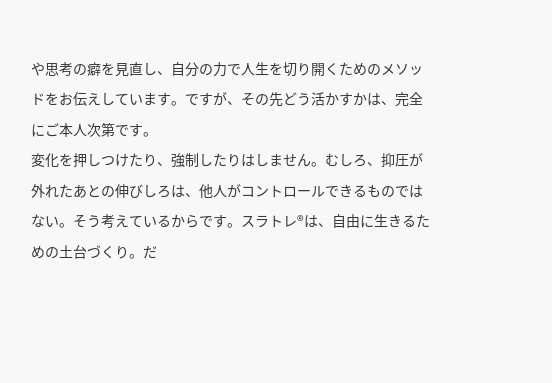や思考の癖を見直し、自分の力で人生を切り開くためのメソッドをお伝えしています。ですが、その先どう活かすかは、完全にご本人次第です。
変化を押しつけたり、強制したりはしません。むしろ、抑圧が外れたあとの伸びしろは、他人がコントロールできるものではない。そう考えているからです。スラトレ®は、自由に生きるための土台づくり。だ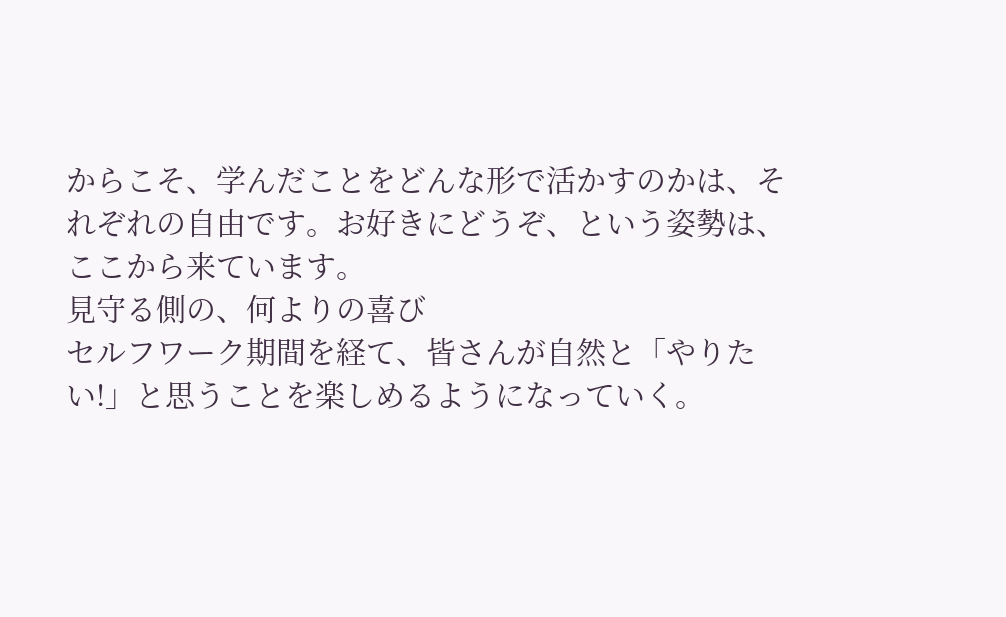からこそ、学んだことをどんな形で活かすのかは、それぞれの自由です。お好きにどうぞ、という姿勢は、ここから来ています。
見守る側の、何よりの喜び
セルフワーク期間を経て、皆さんが自然と「やりたい!」と思うことを楽しめるようになっていく。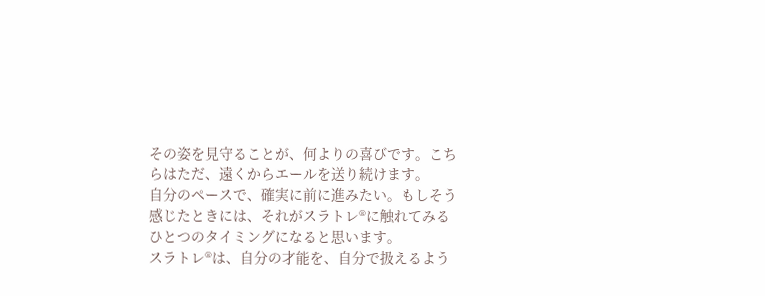その姿を見守ることが、何よりの喜びです。こちらはただ、遠くからエールを送り続けます。
自分のペースで、確実に前に進みたい。もしそう感じたときには、それがスラトレ®に触れてみるひとつのタイミングになると思います。
スラトレ®は、自分の才能を、自分で扱えるよう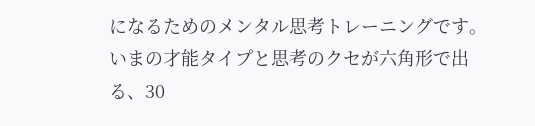になるためのメンタル思考トレーニングです。いまの才能タイプと思考のクセが六角形で出る、30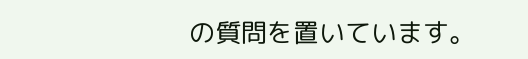の質問を置いています。